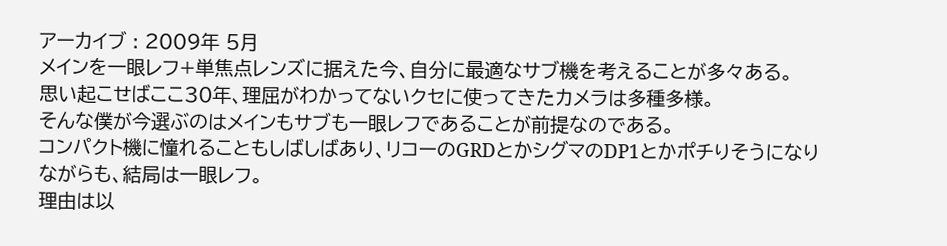アーカイブ : 2009年 5月
メインを一眼レフ+単焦点レンズに据えた今、自分に最適なサブ機を考えることが多々ある。
思い起こせばここ30年、理屈がわかってないクセに使ってきたカメラは多種多様。
そんな僕が今選ぶのはメインもサブも一眼レフであることが前提なのである。
コンパクト機に憧れることもしばしばあり、リコーのGRDとかシグマのDP1とかポチりそうになりながらも、結局は一眼レフ。
理由は以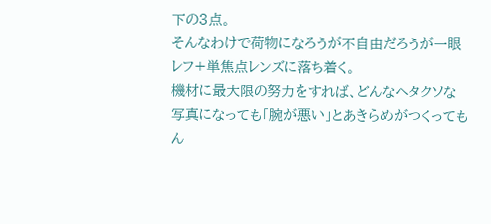下の3点。
そんなわけで荷物になろうが不自由だろうが一眼レフ+単焦点レンズに落ち着く。
機材に最大限の努力をすれば、どんなヘタクソな写真になっても「腕が悪い」とあきらめがつくってもん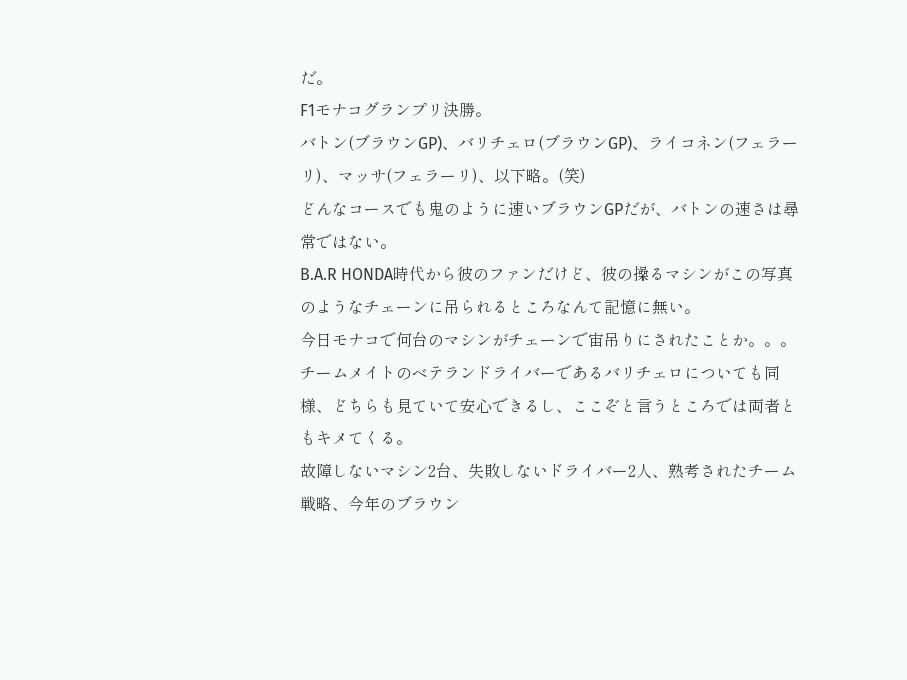だ。
F1モナコグランプリ決勝。
バトン(ブラウンGP)、バリチェロ(ブラウンGP)、ライコネン(フェラーリ)、マッサ(フェラーリ)、以下略。(笑)
どんなコースでも鬼のように速いブラウンGPだが、バトンの速さは尋常ではない。
B.A.R HONDA時代から彼のファンだけど、彼の操るマシンがこの写真のようなチェーンに吊られるところなんて記憶に無い。
今日モナコで何台のマシンがチェーンで宙吊りにされたことか。。。
チームメイトのベテランドライバーであるバリチェロについても同様、どちらも見ていて安心できるし、ここぞと言うところでは両者ともキメてくる。
故障しないマシン2台、失敗しないドライバー2人、熟考されたチーム戦略、今年のブラウン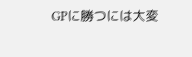GPに勝つには大変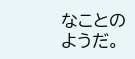なことのようだ。